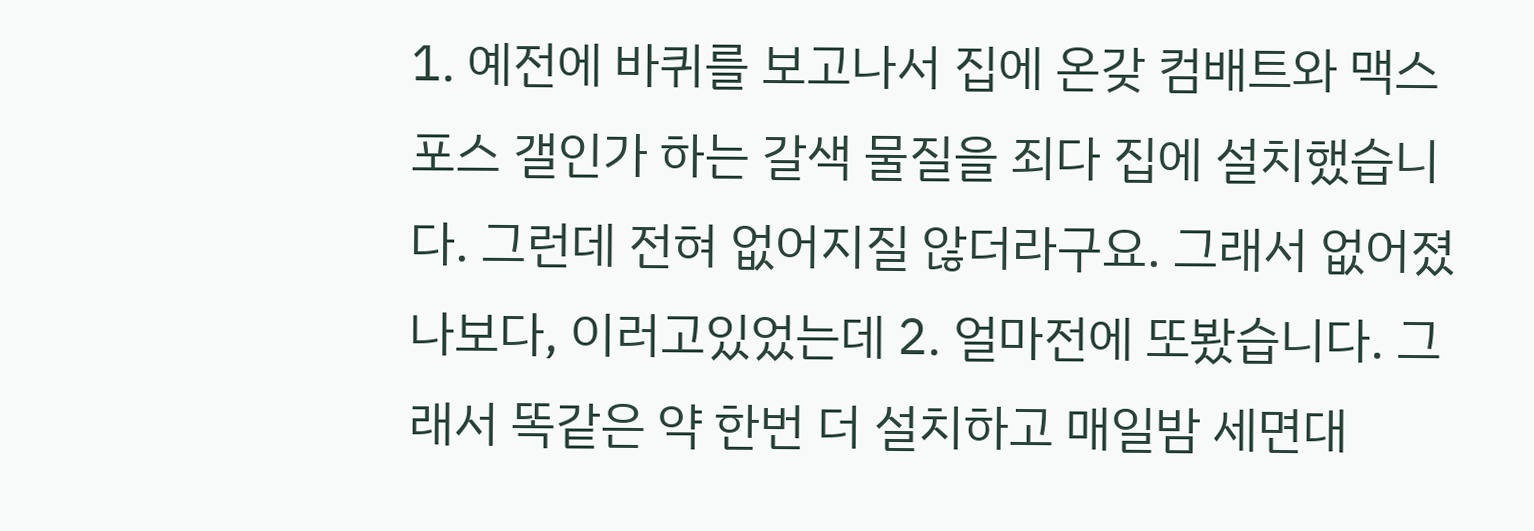1. 예전에 바퀴를 보고나서 집에 온갖 컴배트와 맥스포스 갤인가 하는 갈색 물질을 죄다 집에 설치했습니다. 그런데 전혀 없어지질 않더라구요. 그래서 없어졌나보다, 이러고있었는데 2. 얼마전에 또봤습니다. 그래서 똑같은 약 한번 더 설치하고 매일밤 세면대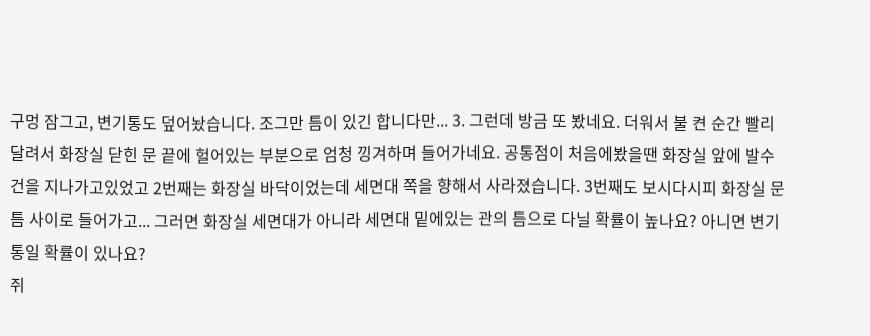구멍 잠그고, 변기통도 덮어놨습니다. 조그만 틈이 있긴 합니다만... 3. 그런데 방금 또 봤네요. 더워서 불 켠 순간 빨리 달려서 화장실 닫힌 문 끝에 헐어있는 부분으로 엄청 낑겨하며 들어가네요. 공통점이 처음에봤을땐 화장실 앞에 발수건을 지나가고있었고 2번째는 화장실 바닥이었는데 세면대 쪽을 향해서 사라졌습니다. 3번째도 보시다시피 화장실 문 틈 사이로 들어가고... 그러면 화장실 세면대가 아니라 세면대 밑에있는 관의 틈으로 다닐 확률이 높나요? 아니면 변기통일 확률이 있나요?
쥐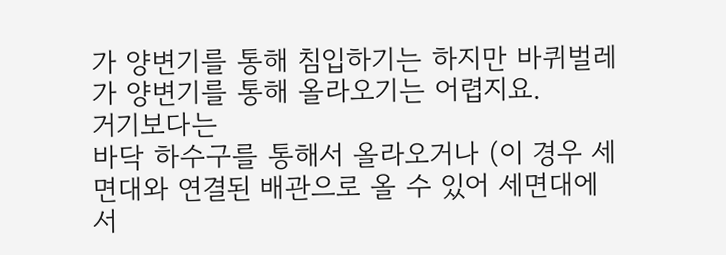가 양변기를 통해 침입하기는 하지만 바퀴벌레가 양변기를 통해 올라오기는 어렵지요.
거기보다는
바닥 하수구를 통해서 올라오거나 (이 경우 세면대와 연결된 배관으로 올 수 있어 세면대에서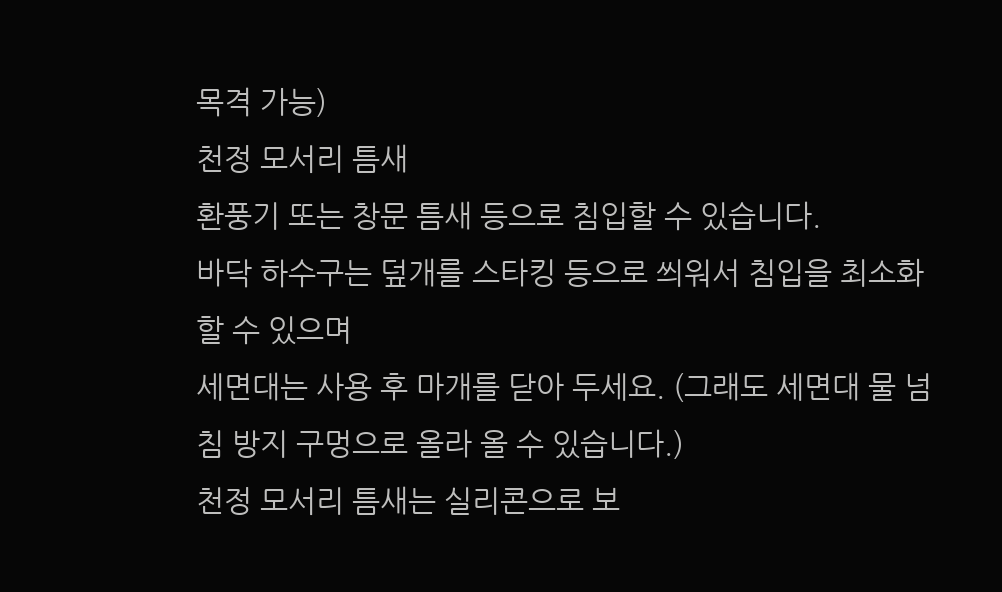목격 가능)
천정 모서리 틈새
환풍기 또는 창문 틈새 등으로 침입할 수 있습니다.
바닥 하수구는 덮개를 스타킹 등으로 씌워서 침입을 최소화 할 수 있으며
세면대는 사용 후 마개를 닫아 두세요. (그래도 세면대 물 넘침 방지 구멍으로 올라 올 수 있습니다.)
천정 모서리 틈새는 실리콘으로 보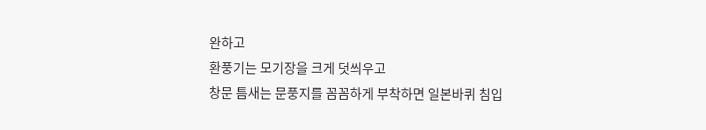완하고
환풍기는 모기장을 크게 덧씌우고
창문 틈새는 문풍지를 꼼꼼하게 부착하면 일본바퀴 침입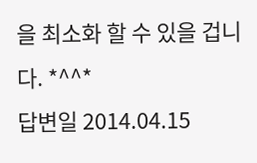을 최소화 할 수 있을 겁니다. *^^*
답변일 2014.04.15